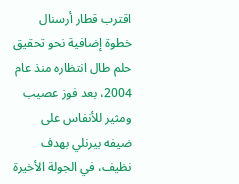اقترب قطار أرسنال خطوة إضافية نحو تحقيق حلم طال انتظاره منذ عام 2004، بعد فوز عصيب ومثير للأنفاس على ضيفه بيرنلي بهدف نظيف، في الجولة الأخيرة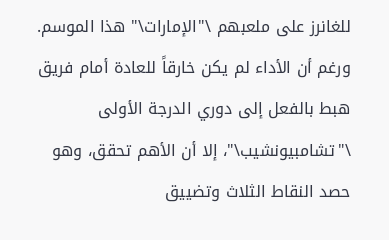للغانرز على ملعبهم \"الإمارات\" هذا الموسم. ورغم أن الأداء لم يكن خارقاً للعادة أمام فريق هبط بالفعل إلى دوري الدرجة الأولى \"تشامبيونشيب\"، إلا أن الأهم تحقق، وهو حصد النقاط الثلاث وتضييق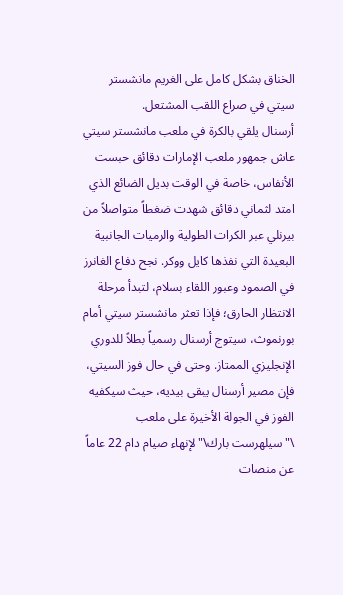الخناق بشكل كامل على الغريم مانشستر سيتي في صراع اللقب المشتعل.
أرسنال يلقي بالكرة في ملعب مانشستر سيتي
عاش جمهور ملعب الإمارات دقائق حبست الأنفاس، خاصة في الوقت بديل الضائع الذي امتد لثماني دقائق شهدت ضغطاً متواصلاً من بيرنلي عبر الكرات الطولية والرميات الجانبية البعيدة التي نفذها كايل ووكر. نجح دفاع الغانرز في الصمود وعبور اللقاء بسلام، لتبدأ مرحلة الانتظار الحارق؛ فإذا تعثر مانشستر سيتي أمام بورنموث، سيتوج أرسنال رسمياً بطلاً للدوري الإنجليزي الممتاز. وحتى في حال فوز السيتي، فإن مصير أرسنال يبقى بيديه، حيث سيكفيه الفوز في الجولة الأخيرة على ملعب \"سيلهرست بارك\" لإنهاء صيام دام 22 عاماً عن منصات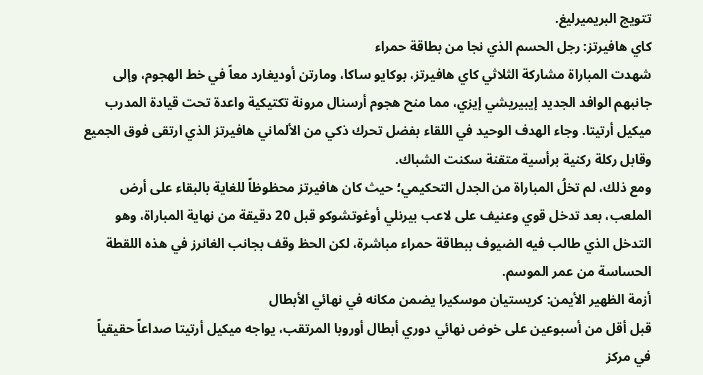تتويج البريميرليغ.
كاي هافيرتز: رجل الحسم الذي نجا من بطاقة حمراء
شهدت المباراة مشاركة الثلاثي كاي هافيرتز، بوكايو ساكا، ومارتن أوديغارد معاً في خط الهجوم، وإلى جانبهم الوافد الجديد إيبيريشي إيزي، مما منح هجوم أرسنال مرونة تكتيكية واعدة تحت قيادة المدرب ميكيل أرتيتا. وجاء الهدف الوحيد في اللقاء بفضل تحرك ذكي من الألماني هافيرتز الذي ارتقى فوق الجميع وقابل ركلة ركنية برأسية متقنة سكنت الشباك.
ومع ذلك، لم تخلُ المباراة من الجدل التحكيمي؛ حيث كان هافيرتز محظوظاً للغاية بالبقاء على أرض الملعب، بعد تدخل قوي وعنيف على لاعب بيرنلي أوغوتشوكو قبل 20 دقيقة من نهاية المباراة، وهو التدخل الذي طالب فيه الضيوف ببطاقة حمراء مباشرة، لكن الحظ وقف بجانب الغانرز في هذه اللقطة الحساسة من عمر الموسم.
أزمة الظهير الأيمن: كريستيان موسكيرا يضمن مكانه في نهائي الأبطال
قبل أقل من أسبوعين على خوض نهائي دوري أبطال أوروبا المرتقب، يواجه ميكيل أرتيتا صداعاً حقيقياً في مركز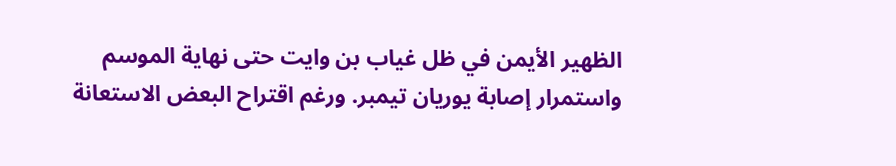الظهير الأيمن في ظل غياب بن وايت حتى نهاية الموسم واستمرار إصابة يوريان تيمبر. ورغم اقتراح البعض الاستعانة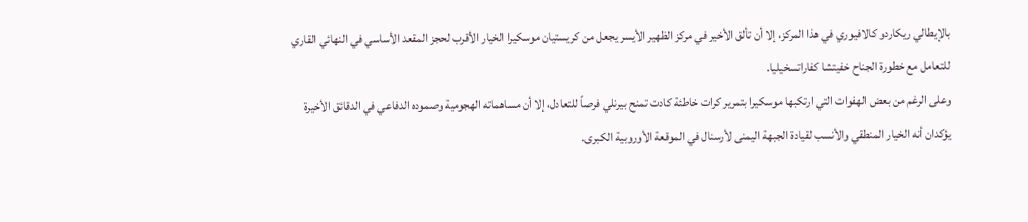بالإيطالي ريكاردو كالافيوري في هذا المركز، إلا أن تألق الأخير في مركز الظهير الأيسر يجعل من كريستيان موسكيرا الخيار الأقرب لحجز المقعد الأساسي في النهائي القاري للتعامل مع خطورة الجناح خفيتشا كفاراتسخيليا.
وعلى الرغم من بعض الهفوات التي ارتكبها موسكيرا بتمرير كرات خاطئة كادت تمنح بيرنلي فرصاً للتعادل، إلا أن مساهماته الهجومية وصموده الدفاعي في الدقائق الأخيرة يؤكدان أنه الخيار المنطقي والأنسب لقيادة الجبهة اليمنى لأرسنال في الموقعة الأوروبية الكبرى.